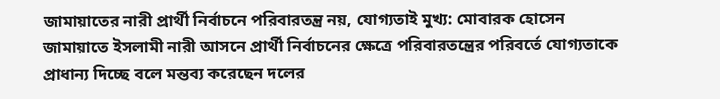জামায়াতের নারী প্রার্থী নির্বাচনে পরিবারতন্ত্র নয়, যোগ্যতাই মুখ্য: মোবারক হোসেন
জামায়াতে ইসলামী নারী আসনে প্রার্থী নির্বাচনের ক্ষেত্রে পরিবারতন্ত্রের পরিবর্তে যোগ্যতাকে প্রাধান্য দিচ্ছে বলে মন্তব্য করেছেন দলের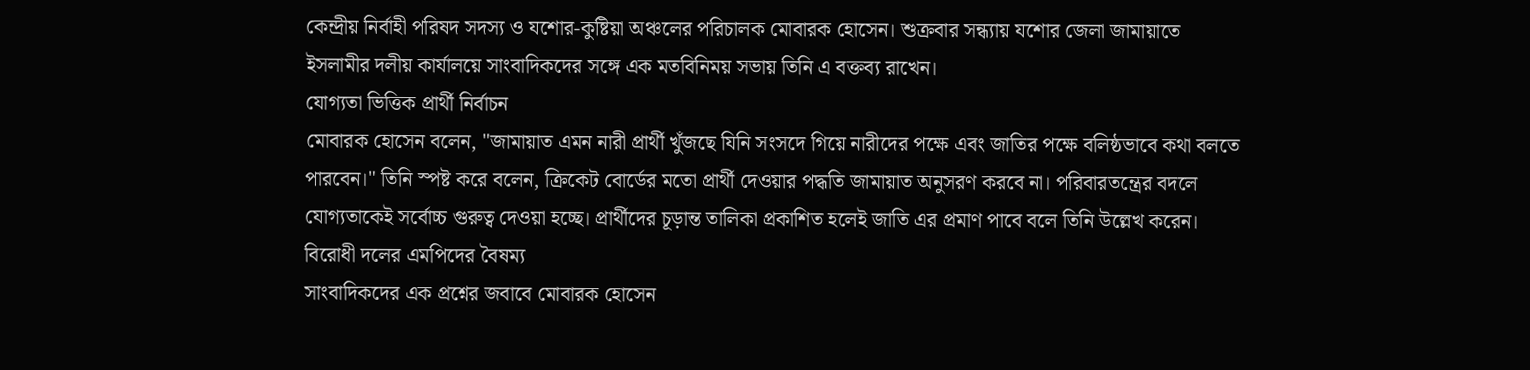কেন্দ্রীয় নির্বাহী পরিষদ সদস্য ও যশোর-কুষ্টিয়া অঞ্চলের পরিচালক মোবারক হোসেন। শুক্রবার সন্ধ্যায় যশোর জেলা জামায়াতে ইসলামীর দলীয় কার্যালয়ে সাংবাদিকদের সঙ্গে এক মতবিনিময় সভায় তিনি এ বক্তব্য রাখেন।
যোগ্যতা ভিত্তিক প্রার্থী নির্বাচন
মোবারক হোসেন বলেন, "জামায়াত এমন নারী প্রার্থী খুঁজছে যিনি সংসদে গিয়ে নারীদের পক্ষে এবং জাতির পক্ষে বলিষ্ঠভাবে কথা বলতে পারবেন।" তিনি স্পষ্ট করে বলেন, ক্রিকেট বোর্ডের মতো প্রার্থী দেওয়ার পদ্ধতি জামায়াত অনুসরণ করবে না। পরিবারতন্ত্রের বদলে যোগ্যতাকেই সর্বোচ্চ গুরুত্ব দেওয়া হচ্ছে। প্রার্থীদের চূড়ান্ত তালিকা প্রকাশিত হলেই জাতি এর প্রমাণ পাবে বলে তিনি উল্লেখ করেন।
বিরোধী দলের এমপিদের বৈষম্য
সাংবাদিকদের এক প্রশ্নের জবাবে মোবারক হোসেন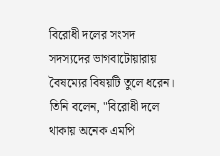বিরোধী দলের সংসদ সদস্যদের ভাগবাটোয়ারায় বৈষম্যের বিষয়টি তুলে ধরেন। তিনি বলেন, "বিরোধী দলে থাকায় অনেক এমপি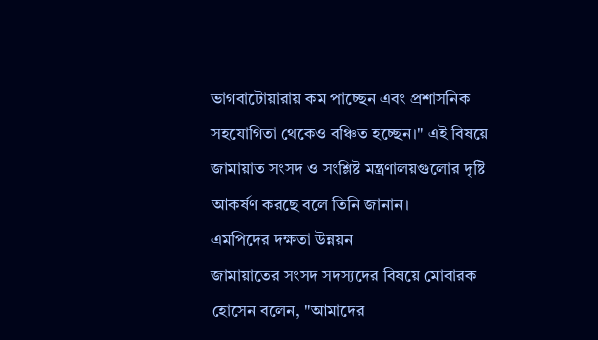ভাগবাটোয়ারায় কম পাচ্ছেন এবং প্রশাসনিক সহযোগিতা থেকেও বঞ্চিত হচ্ছেন।" এই বিষয়ে জামায়াত সংসদ ও সংশ্লিষ্ট মন্ত্রণালয়গুলোর দৃষ্টি আকর্ষণ করছে বলে তিনি জানান।
এমপিদের দক্ষতা উন্নয়ন
জামায়াতের সংসদ সদস্যদের বিষয়ে মোবারক হোসেন বলেন, "আমাদের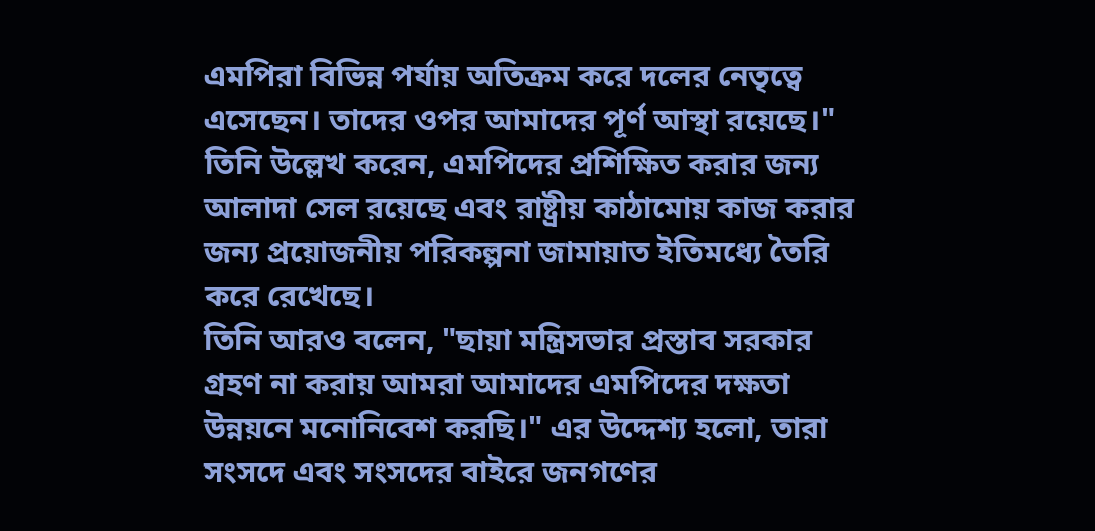এমপিরা বিভিন্ন পর্যায় অতিক্রম করে দলের নেতৃত্বে এসেছেন। তাদের ওপর আমাদের পূর্ণ আস্থা রয়েছে।" তিনি উল্লেখ করেন, এমপিদের প্রশিক্ষিত করার জন্য আলাদা সেল রয়েছে এবং রাষ্ট্রীয় কাঠামোয় কাজ করার জন্য প্রয়োজনীয় পরিকল্পনা জামায়াত ইতিমধ্যে তৈরি করে রেখেছে।
তিনি আরও বলেন, "ছায়া মন্ত্রিসভার প্রস্তাব সরকার গ্রহণ না করায় আমরা আমাদের এমপিদের দক্ষতা উন্নয়নে মনোনিবেশ করছি।" এর উদ্দেশ্য হলো, তারা সংসদে এবং সংসদের বাইরে জনগণের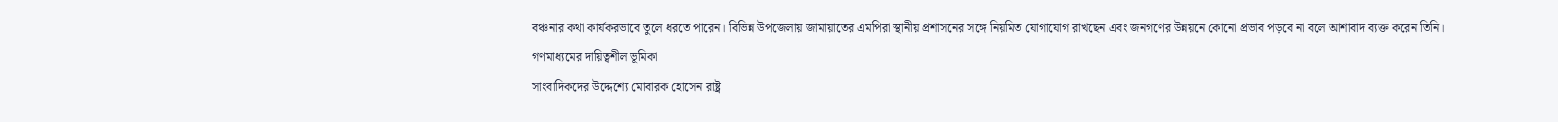বঞ্চনার কথা কার্যকরভাবে তুলে ধরতে পারেন। বিভিন্ন উপজেলায় জামায়াতের এমপিরা স্থানীয় প্রশাসনের সঙ্গে নিয়মিত যোগাযোগ রাখছেন এবং জনগণের উন্নয়নে কোনো প্রভাব পড়বে না বলে আশাবাদ ব্যক্ত করেন তিনি।
গণমাধ্যমের দায়িত্বশীল ভূমিকা
সাংবাদিকদের উদ্দেশ্যে মোবারক হোসেন রাষ্ট্র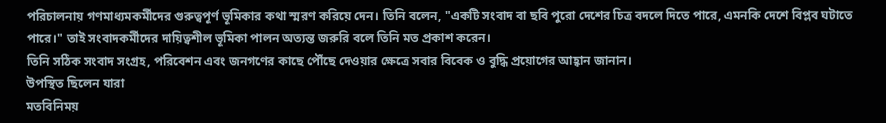পরিচালনায় গণমাধ্যমকর্মীদের গুরুত্বপূর্ণ ভূমিকার কথা স্মরণ করিয়ে দেন। তিনি বলেন, "একটি সংবাদ বা ছবি পুরো দেশের চিত্র বদলে দিতে পারে, এমনকি দেশে বিপ্লব ঘটাতে পারে।" তাই সংবাদকর্মীদের দায়িত্বশীল ভূমিকা পালন অত্যন্ত জরুরি বলে তিনি মত প্রকাশ করেন।
তিনি সঠিক সংবাদ সংগ্রহ, পরিবেশন এবং জনগণের কাছে পৌঁছে দেওয়ার ক্ষেত্রে সবার বিবেক ও বুদ্ধি প্রয়োগের আহ্বান জানান।
উপস্থিত ছিলেন যারা
মতবিনিময়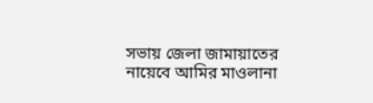সভায় জেলা জামায়াতের নায়েবে আমির মাওলানা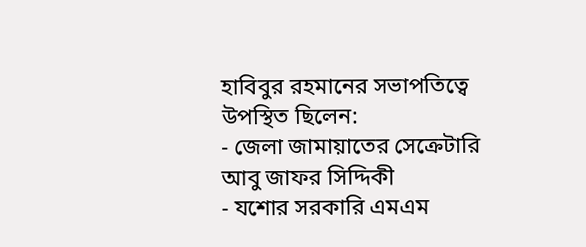হাবিবুর রহমানের সভাপতিত্বে উপস্থিত ছিলেন:
- জেলা জামায়াতের সেক্রেটারি আবু জাফর সিদ্দিকী
- যশোর সরকারি এমএম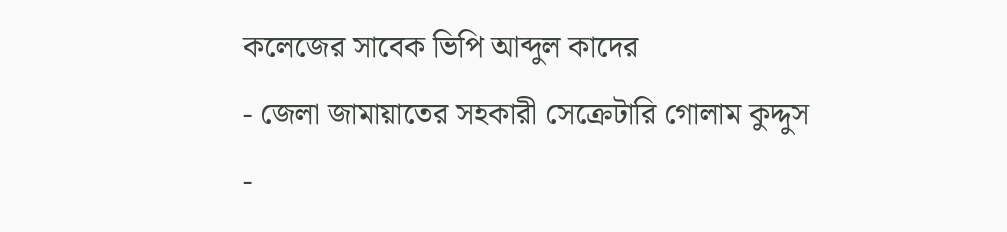কলেজের সাবেক ভিপি আব্দুল কাদের
- জেলা জামায়াতের সহকারী সেক্রেটারি গোলাম কুদ্দুস
-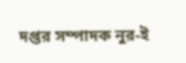দপ্তর সম্পাদক নুর-ই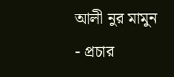আলী নুর মামুন
- প্রচার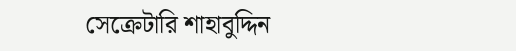সেক্রেটারি শাহাবুদ্দিন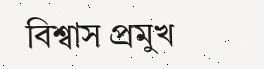বিশ্বাস প্রমুখ